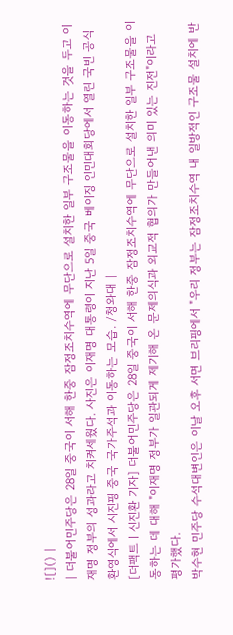![]() |
| 더불어민주당은 28일 중국이 서해 한중 잠정조치수역에 무단으로 설치한 일부 구조물을 이동하는 것을 두고 이재명 정부의 성과라고 치켜세웠다. 사진은 이재명 대통령이 지난 5일 중국 베이징 인민대회당에서 열린 국빈 공식환영식에서 시진핑 중국 국가주석과 이동하는 모습. /청와대 |
[더팩트ㅣ신진환 기자] 더불어민주당은 28일 중국이 서해 한중 잠정조치수역에 무단으로 설치한 일부 구조물을 이동하는 데 대해 "이재명 정부가 일관되게 제기해 온 문제의식과 외교적 협의가 만들어낸 의미 있는 진전"이라고 평가했다.
박수현 민주당 수석대변인은 이날 오후 서면 브리핑에서 "우리 정부는 잠정조치수역 내 일방적인 구조물 설치에 반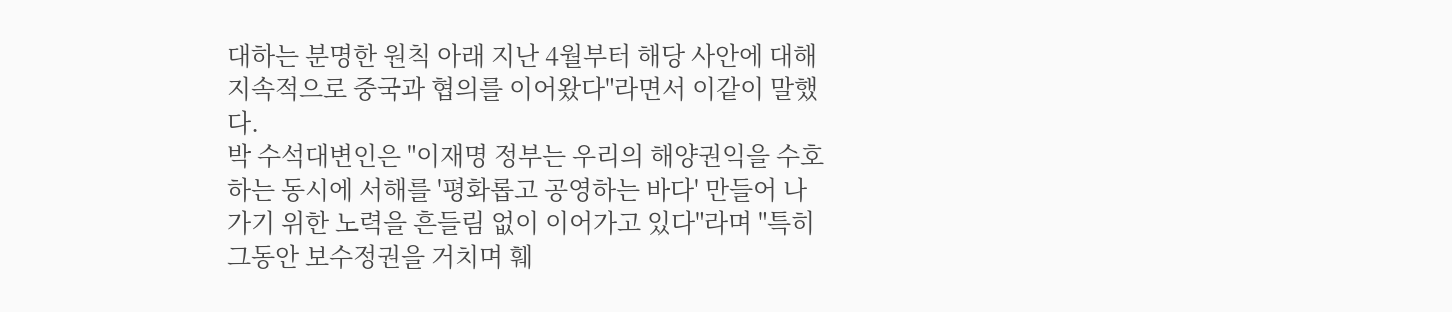대하는 분명한 원칙 아래 지난 4월부터 해당 사안에 대해 지속적으로 중국과 협의를 이어왔다"라면서 이같이 말했다.
박 수석대변인은 "이재명 정부는 우리의 해양권익을 수호하는 동시에 서해를 '평화롭고 공영하는 바다' 만들어 나가기 위한 노력을 흔들림 없이 이어가고 있다"라며 "특히 그동안 보수정권을 거치며 훼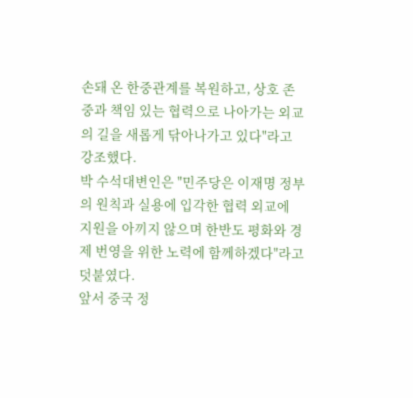손돼 온 한중관계를 복원하고, 상호 존중과 책임 있는 협력으로 나아가는 외교의 길을 새롭게 닦아나가고 있다"라고 강조했다.
박 수석대변인은 "민주당은 이재명 정부의 원칙과 실용에 입각한 협력 외교에 지원을 아끼지 않으며 한반도 평화와 경제 번영을 위한 노력에 함께하겠다"라고 덧붙였다.
앞서 중국 정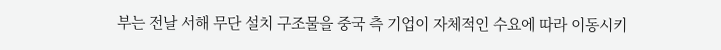부는 전날 서해 무단 설치 구조물을 중국 측 기업이 자체적인 수요에 따라 이동시키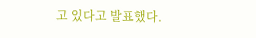고 있다고 발표했다.